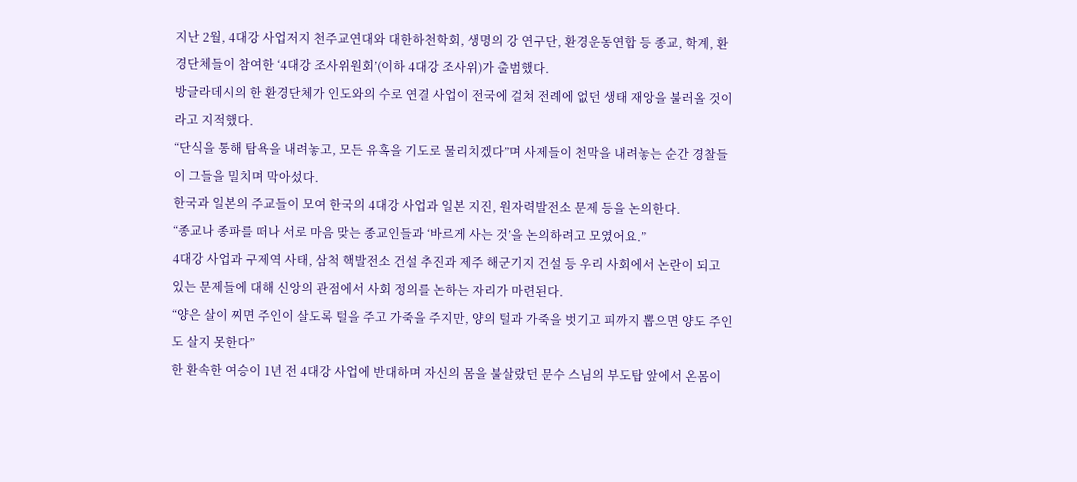지난 2월, 4대강 사업저지 천주교연대와 대한하천학회, 생명의 강 연구단, 환경운동연합 등 종교, 학계, 환경단체들이 참여한 ‘4대강 조사위원회’(이하 4대강 조사위)가 출범했다.
방글라데시의 한 환경단체가 인도와의 수로 연결 사업이 전국에 걸쳐 전례에 없던 생태 재앙을 불러올 것이라고 지적했다.
“단식을 통해 탐욕을 내려놓고, 모든 유혹을 기도로 물리치겠다”며 사제들이 천막을 내려놓는 순간 경찰들이 그들을 밀치며 막아섰다.
한국과 일본의 주교들이 모여 한국의 4대강 사업과 일본 지진, 원자력발전소 문제 등을 논의한다.
“종교나 종파를 떠나 서로 마음 맞는 종교인들과 ‘바르게 사는 것’을 논의하려고 모였어요.”
4대강 사업과 구제역 사태, 삼척 핵발전소 건설 추진과 제주 해군기지 건설 등 우리 사회에서 논란이 되고 있는 문제들에 대해 신앙의 관점에서 사회 정의를 논하는 자리가 마련된다.
“양은 살이 찌면 주인이 살도록 털을 주고 가죽을 주지만, 양의 털과 가죽을 벗기고 피까지 뽑으면 양도 주인도 살지 못한다”
한 환속한 여승이 1년 전 4대강 사업에 반대하며 자신의 몸을 불살랐던 문수 스님의 부도탑 앞에서 온몸이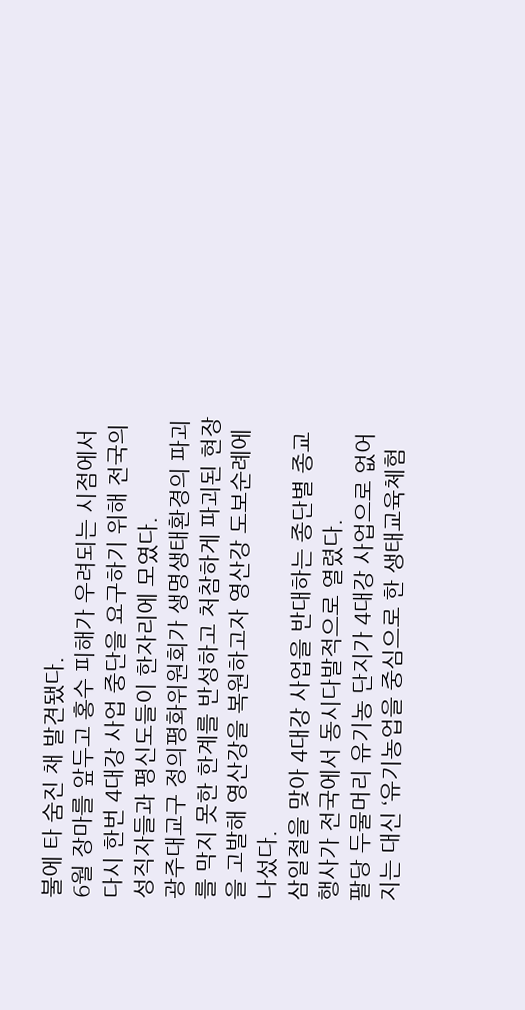불에 타 숨진 채 발견됐다.
6월 장마를 앞두고 홍수 피해가 우려되는 시점에서 다시 한번 4대강 사업 중단을 요구하기 위해 전국의 성직자들과 평신도들이 한자리에 모였다.
광주대교구 정의평화위원회가 생명생태환경의 파괴를 막지 못한 한계를 반성하고 처참하게 파괴된 현장을 고발해 영산강을 복원하고자 영산강 도보순례에 나섰다.
삼일절을 맞아 4대강 사업을 반대하는 종단별 종교행사가 전국에서 동시다발적으로 열렸다.
팔당 두물머리 유기농 단지가 4대강 사업으로 없어지는 대신 ‘유기농업을 중심으로 한 생태교육체험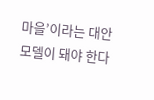마을’이라는 대안 모델이 돼야 한다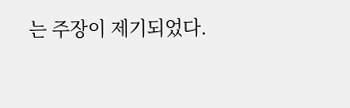는 주장이 제기되었다.